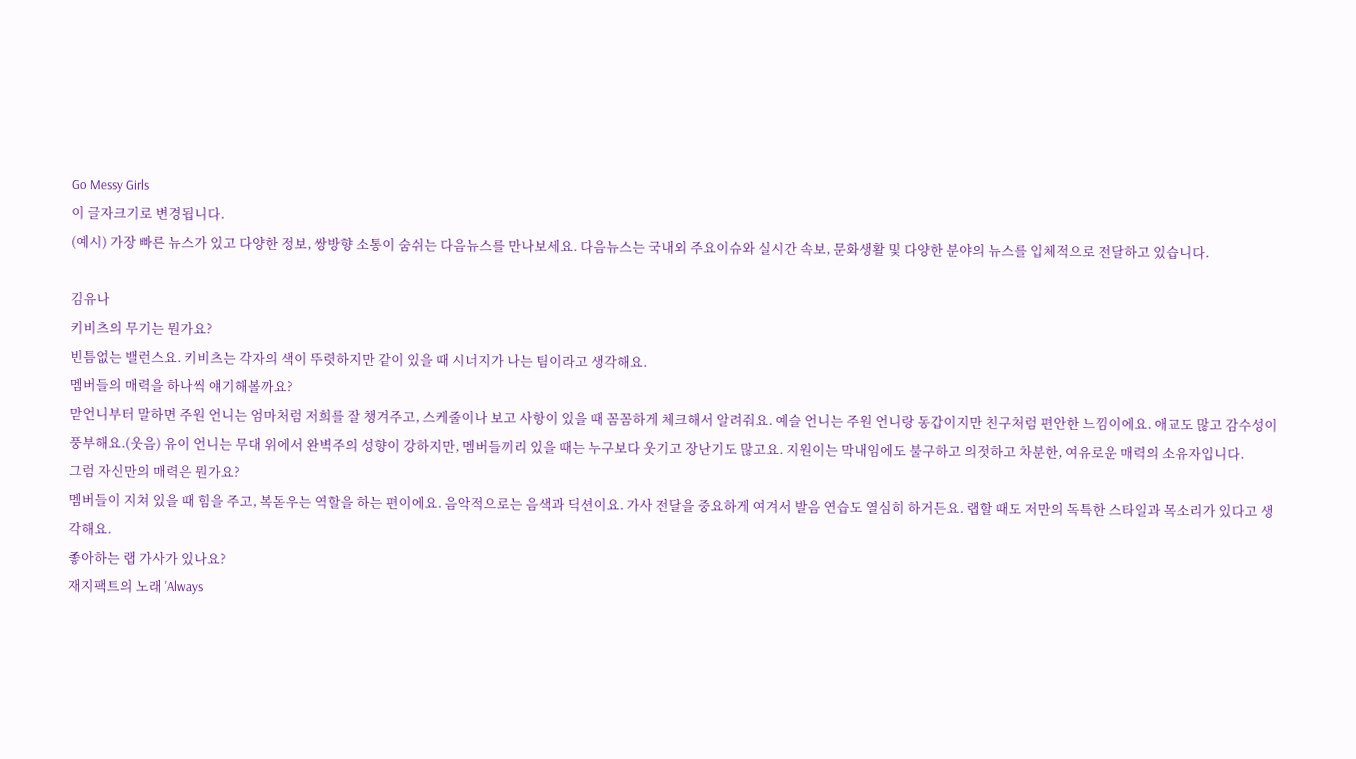Go Messy Girls
이 글자크기로 변경됩니다.
(예시) 가장 빠른 뉴스가 있고 다양한 정보, 쌍방향 소통이 숨쉬는 다음뉴스를 만나보세요. 다음뉴스는 국내외 주요이슈와 실시간 속보, 문화생활 및 다양한 분야의 뉴스를 입체적으로 전달하고 있습니다.

김유나
키비츠의 무기는 뭔가요?
빈틈없는 밸런스요. 키비츠는 각자의 색이 뚜렷하지만 같이 있을 때 시너지가 나는 팀이라고 생각해요.
멤버들의 매력을 하나씩 얘기해볼까요?
맏언니부터 말하면 주원 언니는 엄마처럼 저희를 잘 챙겨주고, 스케줄이나 보고 사항이 있을 때 꼼꼼하게 체크해서 알려줘요. 예슬 언니는 주원 언니랑 동갑이지만 친구처럼 편안한 느낌이에요. 애교도 많고 감수성이 풍부해요.(웃음) 유이 언니는 무대 위에서 완벽주의 성향이 강하지만, 멤버들끼리 있을 때는 누구보다 웃기고 장난기도 많고요. 지원이는 막내임에도 불구하고 의젓하고 차분한, 여유로운 매력의 소유자입니다.
그럼 자신만의 매력은 뭔가요?
멤버들이 지쳐 있을 때 힘을 주고, 복돋우는 역할을 하는 편이에요. 음악적으로는 음색과 딕션이요. 가사 전달을 중요하게 여겨서 발음 연습도 열심히 하거든요. 랩할 때도 저만의 독특한 스타일과 목소리가 있다고 생각해요.
좋아하는 랩 가사가 있나요?
재지팩트의 노래 'Always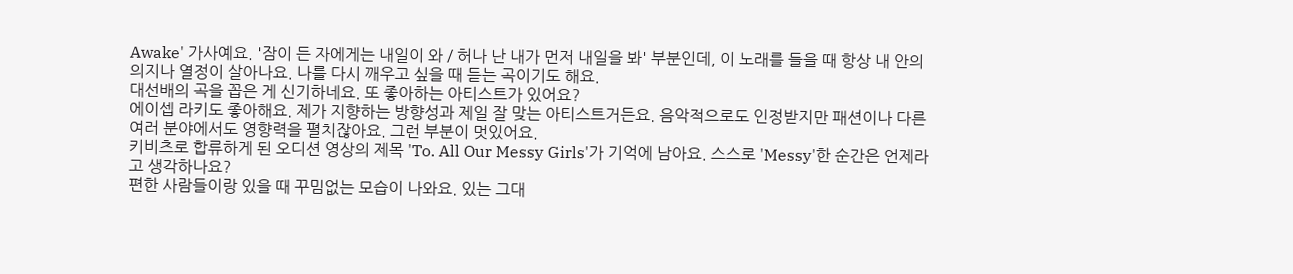Awake' 가사예요. '잠이 든 자에게는 내일이 와 / 허나 난 내가 먼저 내일을 봐' 부분인데, 이 노래를 들을 때 항상 내 안의 의지나 열정이 살아나요. 나를 다시 깨우고 싶을 때 듣는 곡이기도 해요.
대선배의 곡을 꼽은 게 신기하네요. 또 좋아하는 아티스트가 있어요?
에이셉 라키도 좋아해요. 제가 지향하는 방향성과 제일 잘 맞는 아티스트거든요. 음악적으로도 인정받지만 패션이나 다른 여러 분야에서도 영향력을 펼치잖아요. 그런 부분이 멋있어요.
키비츠로 합류하게 된 오디션 영상의 제목 'To. All Our Messy Girls'가 기억에 남아요. 스스로 'Messy'한 순간은 언제라고 생각하나요?
편한 사람들이랑 있을 때 꾸밈없는 모습이 나와요. 있는 그대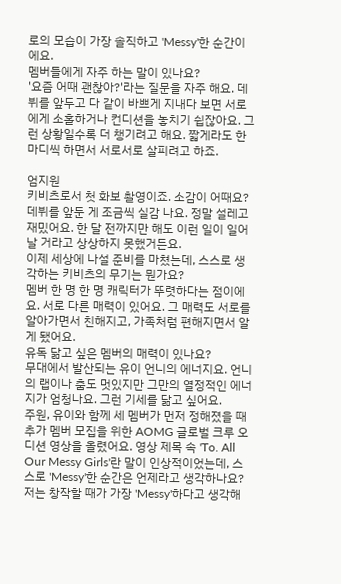로의 모습이 가장 솔직하고 'Messy'한 순간이에요.
멤버들에게 자주 하는 말이 있나요?
'요즘 어때 괜찮아?'라는 질문을 자주 해요. 데뷔를 앞두고 다 같이 바쁘게 지내다 보면 서로에게 소홀하거나 컨디션을 놓치기 쉽잖아요. 그런 상황일수록 더 챙기려고 해요. 짧게라도 한마디씩 하면서 서로서로 살피려고 하죠.

엄지원
키비츠로서 첫 화보 촬영이죠. 소감이 어때요?
데뷔를 앞둔 게 조금씩 실감 나요. 정말 설레고 재밌어요. 한 달 전까지만 해도 이런 일이 일어날 거라고 상상하지 못했거든요.
이제 세상에 나설 준비를 마쳤는데, 스스로 생각하는 키비츠의 무기는 뭔가요?
멤버 한 명 한 명 캐릭터가 뚜렷하다는 점이에요. 서로 다른 매력이 있어요. 그 매력도 서로를 알아가면서 친해지고, 가족처럼 편해지면서 알게 됐어요.
유독 닮고 싶은 멤버의 매력이 있나요?
무대에서 발산되는 유이 언니의 에너지요. 언니의 랩이나 춤도 멋있지만 그만의 열정적인 에너지가 엄청나요. 그런 기세를 닮고 싶어요.
주원, 유이와 함께 세 멤버가 먼저 정해졌을 때 추가 멤버 모집을 위한 AOMG 글로벌 크루 오디션 영상을 올렸어요. 영상 제목 속 'To. All Our Messy Girls'란 말이 인상적이었는데, 스스로 'Messy'한 순간은 언제라고 생각하나요?
저는 창작할 때가 가장 'Messy'하다고 생각해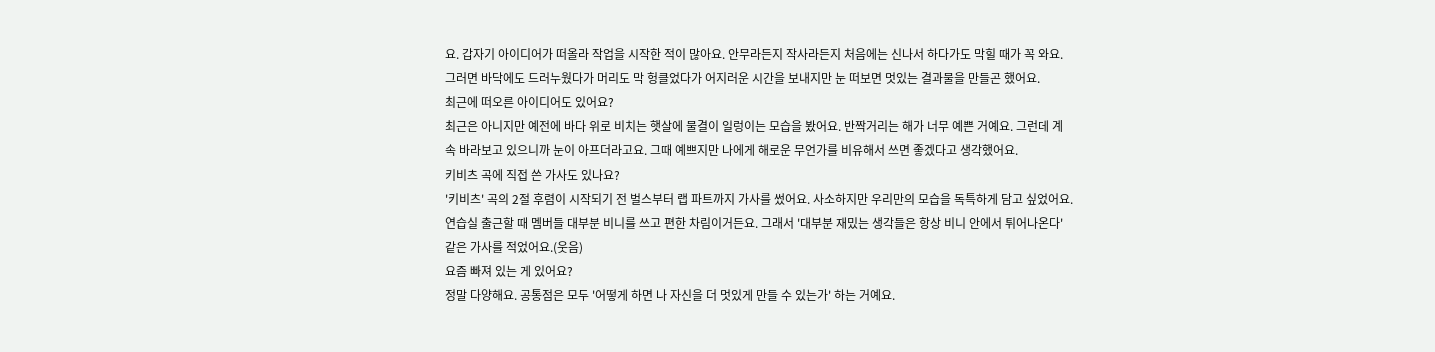요. 갑자기 아이디어가 떠올라 작업을 시작한 적이 많아요. 안무라든지 작사라든지 처음에는 신나서 하다가도 막힐 때가 꼭 와요. 그러면 바닥에도 드러누웠다가 머리도 막 헝클었다가 어지러운 시간을 보내지만 눈 떠보면 멋있는 결과물을 만들곤 했어요.
최근에 떠오른 아이디어도 있어요?
최근은 아니지만 예전에 바다 위로 비치는 햇살에 물결이 일렁이는 모습을 봤어요. 반짝거리는 해가 너무 예쁜 거예요. 그런데 계속 바라보고 있으니까 눈이 아프더라고요. 그때 예쁘지만 나에게 해로운 무언가를 비유해서 쓰면 좋겠다고 생각했어요.
키비츠 곡에 직접 쓴 가사도 있나요?
'키비츠' 곡의 2절 후렴이 시작되기 전 벌스부터 랩 파트까지 가사를 썼어요. 사소하지만 우리만의 모습을 독특하게 담고 싶었어요. 연습실 출근할 때 멤버들 대부분 비니를 쓰고 편한 차림이거든요. 그래서 '대부분 재밌는 생각들은 항상 비니 안에서 튀어나온다' 같은 가사를 적었어요.(웃음)
요즘 빠져 있는 게 있어요?
정말 다양해요. 공통점은 모두 '어떻게 하면 나 자신을 더 멋있게 만들 수 있는가' 하는 거예요.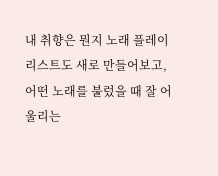내 취향은 뭔지 노래 플레이리스트도 새로 만들어보고, 어떤 노래를 불렀을 때 잘 어울리는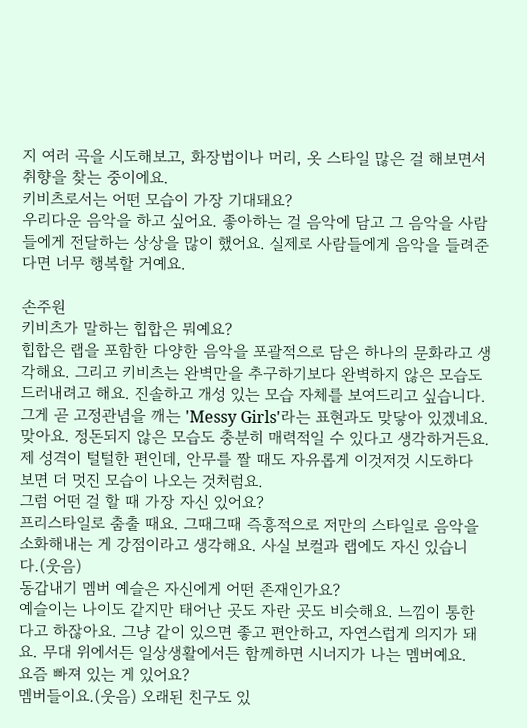지 여러 곡을 시도해보고, 화장법이나 머리, 옷 스타일 많은 걸 해보면서 취향을 찾는 중이에요.
키비츠로서는 어떤 모습이 가장 기대돼요?
우리다운 음악을 하고 싶어요. 좋아하는 걸 음악에 담고 그 음악을 사람들에게 전달하는 상상을 많이 했어요. 실제로 사람들에게 음악을 들려준다면 너무 행복할 거예요.

손주원
키비츠가 말하는 힙합은 뭐예요?
힙합은 랩을 포함한 다양한 음악을 포괄적으로 담은 하나의 문화라고 생각해요. 그리고 키비츠는 완벽만을 추구하기보다 완벽하지 않은 모습도 드러내려고 해요. 진솔하고 개성 있는 모습 자체를 보여드리고 싶습니다.
그게 곧 고정관념을 깨는 'Messy Girls'라는 표현과도 맞닿아 있겠네요.
맞아요. 정돈되지 않은 모습도 충분히 매력적일 수 있다고 생각하거든요. 제 성격이 털털한 편인데, 안무를 짤 때도 자유롭게 이것저것 시도하다 보면 더 멋진 모습이 나오는 것처럼요.
그럼 어떤 걸 할 때 가장 자신 있어요?
프리스타일로 춤출 때요. 그때그때 즉흥적으로 저만의 스타일로 음악을 소화해내는 게 강점이라고 생각해요. 사실 보컬과 랩에도 자신 있습니다.(웃음)
동갑내기 멤버 예슬은 자신에게 어떤 존재인가요?
예슬이는 나이도 같지만 태어난 곳도 자란 곳도 비슷해요. 느낌이 통한다고 하잖아요. 그냥 같이 있으면 좋고 편안하고, 자연스럽게 의지가 돼요. 무대 위에서든 일상생활에서든 함께하면 시너지가 나는 멤버예요.
요즘 빠져 있는 게 있어요?
멤버들이요.(웃음) 오래된 친구도 있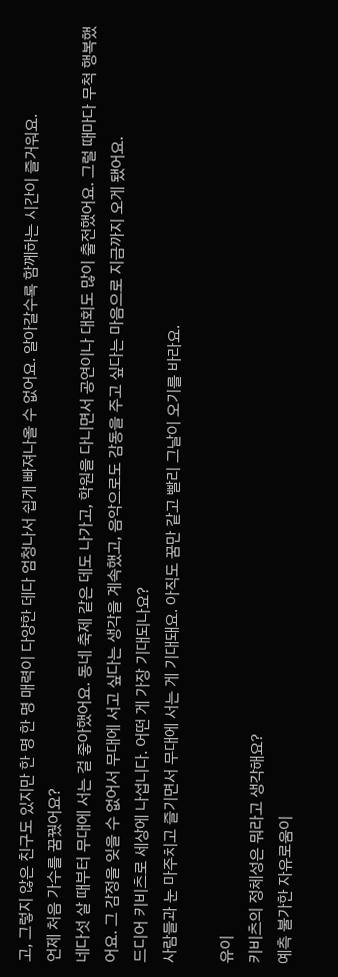고, 그렇지 않은 친구도 있지만 한 명 한 명 매력이 다양한 데다 엄청나서 쉽게 빠져나올 수 없어요. 알아갈수록 함께하는 시간이 즐거워요.
언제 처음 가수를 꿈꿨어요?
네다섯 살 때부터 무대에 서는 걸 좋아했어요. 동네 축제 같은 데도 나가고, 학원을 다니면서 공연이나 대회도 많이 출전했어요. 그럴 때마다 무척 행복했어요. 그 감정을 잊을 수 없어서 무대에 서고 싶다는 생각을 계속했고, 음악으로도 감동을 주고 싶다는 마음으로 지금까지 오게 됐어요.
드디어 키비츠로 세상에 나섭니다. 어떤 게 가장 기대되나요?
사람들과 눈 마주치고 즐기면서 무대에 서는 게 기대돼요. 아직도 꿈만 같고 빨리 그날이 오기를 바라요.

유이
키비츠의 정체성은 뭐라고 생각해요?
예측 불가한 자유로움이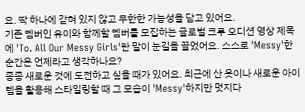요. 딱 하나에 갇혀 있지 않고 무한한 가능성을 담고 있어요.
기존 멤버인 유이와 함께할 멤버를 모집하는 글로벌 크루 오디션 영상 제목에 'To. All Our Messy Girls'란 말이 눈길을 끌었어요. 스스로 'Messy'한 순간은 언제라고 생각하나요?
종종 새로운 것에 도전하고 싶을 때가 있어요. 최근에 산 옷이나 새로운 아이템을 활용해 스타일링할 때 그 모습이 'Messy'하지만 멋지다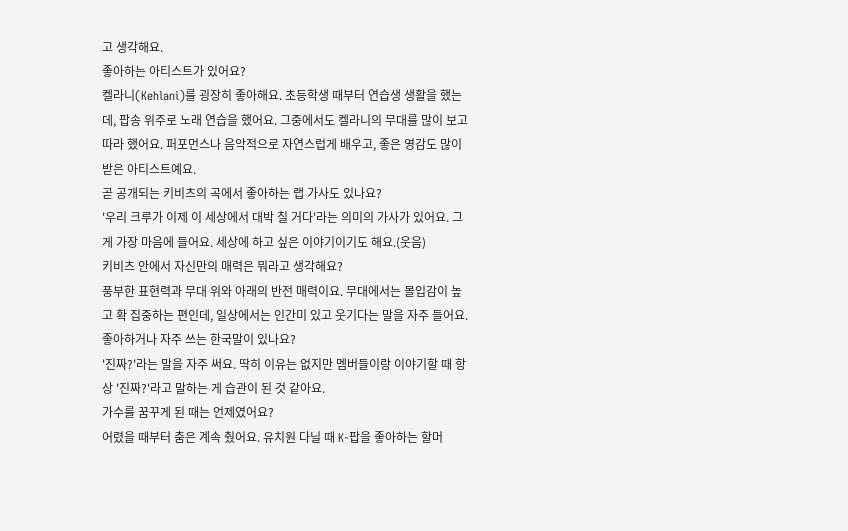고 생각해요.
좋아하는 아티스트가 있어요?
켈라니(Kehlani)를 굉장히 좋아해요. 초등학생 때부터 연습생 생활을 했는데, 팝송 위주로 노래 연습을 했어요. 그중에서도 켈라니의 무대를 많이 보고 따라 했어요. 퍼포먼스나 음악적으로 자연스럽게 배우고, 좋은 영감도 많이 받은 아티스트예요.
곧 공개되는 키비츠의 곡에서 좋아하는 랩 가사도 있나요?
'우리 크루가 이제 이 세상에서 대박 칠 거다'라는 의미의 가사가 있어요. 그게 가장 마음에 들어요. 세상에 하고 싶은 이야기이기도 해요.(웃음)
키비츠 안에서 자신만의 매력은 뭐라고 생각해요?
풍부한 표현력과 무대 위와 아래의 반전 매력이요. 무대에서는 몰입감이 높고 확 집중하는 편인데, 일상에서는 인간미 있고 웃기다는 말을 자주 들어요.
좋아하거나 자주 쓰는 한국말이 있나요?
'진짜?'라는 말을 자주 써요. 딱히 이유는 없지만 멤버들이랑 이야기할 때 항상 '진짜?'라고 말하는 게 습관이 된 것 같아요.
가수를 꿈꾸게 된 때는 언제였어요?
어렸을 때부터 춤은 계속 췄어요. 유치원 다닐 때 K-팝을 좋아하는 할머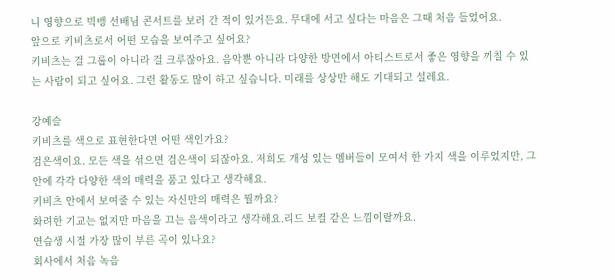니 영향으로 빅뱅 선배님 콘서트를 보러 간 적이 있거든요. 무대에 서고 싶다는 마음은 그때 처음 들었어요.
앞으로 키비츠로서 어떤 모습을 보여주고 싶어요?
키비츠는 걸 그룹이 아니라 걸 크루잖아요. 음악뿐 아니라 다양한 방면에서 아티스트로서 좋은 영향을 끼칠 수 있는 사람이 되고 싶어요. 그런 활동도 많이 하고 싶습니다. 미래를 상상만 해도 기대되고 설레요.

강예슬
키비츠를 색으로 표현한다면 어떤 색인가요?
검은색이요. 모든 색을 섞으면 검은색이 되잖아요. 저희도 개성 있는 멤버들이 모여서 한 가지 색을 이루었지만, 그 안에 각각 다양한 색의 매력을 품고 있다고 생각해요.
키비츠 안에서 보여줄 수 있는 자신만의 매력은 뭘까요?
화려한 기교는 없지만 마음을 끄는 음색이라고 생각해요.리드 보컬 같은 느낌이랄까요.
연습생 시절 가장 많이 부른 곡이 있나요?
회사에서 처음 녹음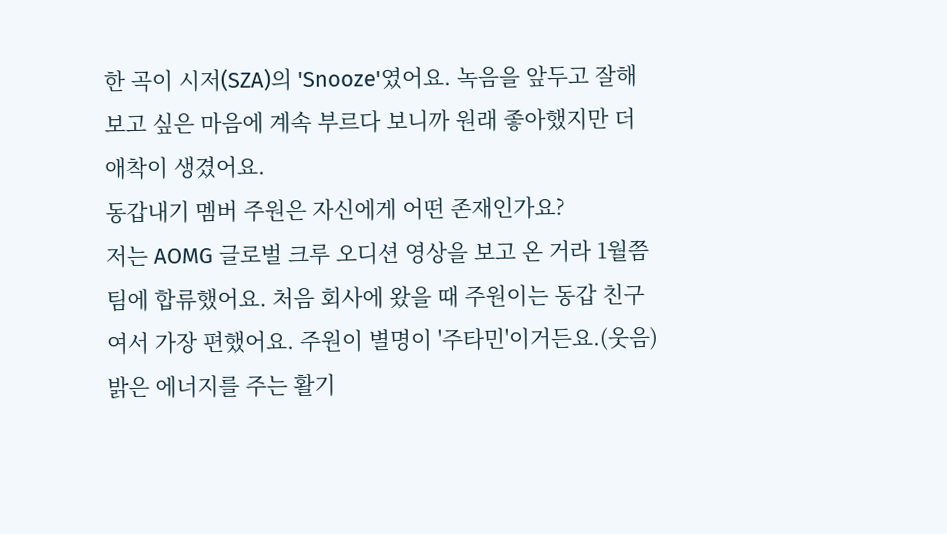한 곡이 시저(SZA)의 'Snooze'였어요. 녹음을 앞두고 잘해보고 싶은 마음에 계속 부르다 보니까 원래 좋아했지만 더 애착이 생겼어요.
동갑내기 멤버 주원은 자신에게 어떤 존재인가요?
저는 AOMG 글로벌 크루 오디션 영상을 보고 온 거라 1월쯤 팀에 합류했어요. 처음 회사에 왔을 때 주원이는 동갑 친구여서 가장 편했어요. 주원이 별명이 '주타민'이거든요.(웃음) 밝은 에너지를 주는 활기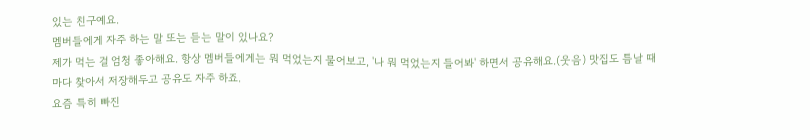있는 친구예요.
멤버들에게 자주 하는 말 또는 듣는 말이 있나요?
제가 먹는 걸 엄청 좋아해요. 항상 멤버들에게는 뭐 먹었는지 물어보고, '나 뭐 먹었는지 들어봐' 하면서 공유해요.(웃음) 맛집도 틈날 때마다 찾아서 저장해두고 공유도 자주 하죠.
요즘 특히 빠진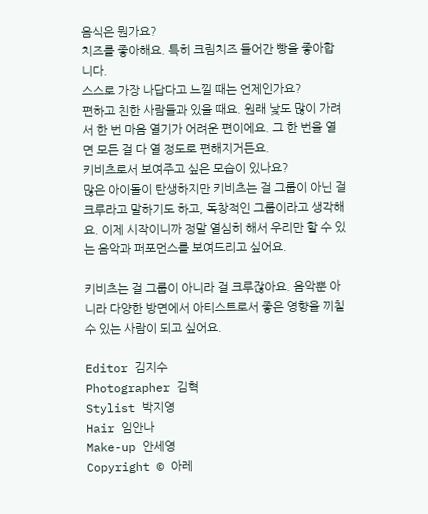음식은 뭔가요?
치즈를 좋아해요. 특히 크림치즈 들어간 빵을 좋아합니다.
스스로 가장 나답다고 느낄 때는 언제인가요?
편하고 친한 사람들과 있을 때요. 원래 낯도 많이 가려서 한 번 마음 열기가 어려운 편이에요. 그 한 번을 열면 모든 걸 다 열 정도로 편해지거든요.
키비츠로서 보여주고 싶은 모습이 있나요?
많은 아이돌이 탄생하지만 키비츠는 걸 그룹이 아닌 걸 크루라고 말하기도 하고, 독창적인 그룹이라고 생각해요. 이제 시작이니까 정말 열심히 해서 우리만 할 수 있는 음악과 퍼포먼스를 보여드리고 싶어요.

키비츠는 걸 그룹이 아니라 걸 크루잖아요. 음악뿐 아니라 다양한 방면에서 아티스트로서 좋은 영향을 끼칠 수 있는 사람이 되고 싶어요.

Editor 김지수
Photographer 김혁
Stylist 박지영
Hair 임안나
Make-up 안세영
Copyright © 아레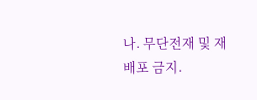나. 무단전재 및 재배포 금지.